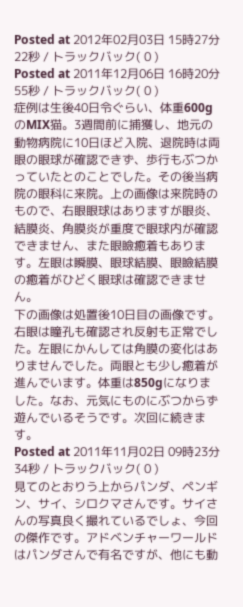Posted at 2012年02月03日 15時27分22秒 / トラックバック( 0 )
Posted at 2011年12月06日 16時20分55秒 / トラックバック( 0 )
症例は生後40日令ぐらい、体重600gのMIX猫。3週間前に捕獲し、地元の動物病院に10日ほど入院、退院時は両眼の眼球が確認できず、歩行もぶつかっていたとのことでした。その後当病院の眼科に来院。上の画像は来院時のもので、右眼眼球はありますが眼炎、結膜炎、角膜炎が重度で眼球内が確認できません、また眼瞼癒着もあります。左眼は瞬膜、眼球結膜、眼瞼結膜の癒着がひどく眼球は確認できません。
下の画像は処置後10日目の画像です。右眼は瞳孔も確認され反射も正常でした。左眼にかんしては角膜の変化はありませんでした。両眼とも少し癒着が進んでいます。体重は850gになりました。なお、元気にものにぶつからず遊んでいるそうです。次回に続きます。
Posted at 2011年11月02日 09時23分34秒 / トラックバック( 0 )
見てのとおりう上からパンダ、ペンギン、サイ、シロクマさんです。サイさんの写真良く撮れているでしょ、今回の傑作です。アドベンチャーワールドはパンダさんで有名ですが、他にも動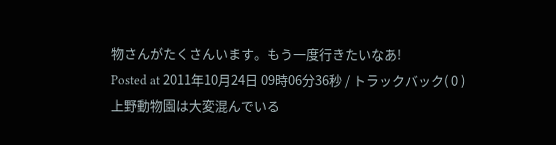物さんがたくさんいます。もう一度行きたいなあ!
Posted at 2011年10月24日 09時06分36秒 / トラックバック( 0 )
上野動物園は大変混んでいる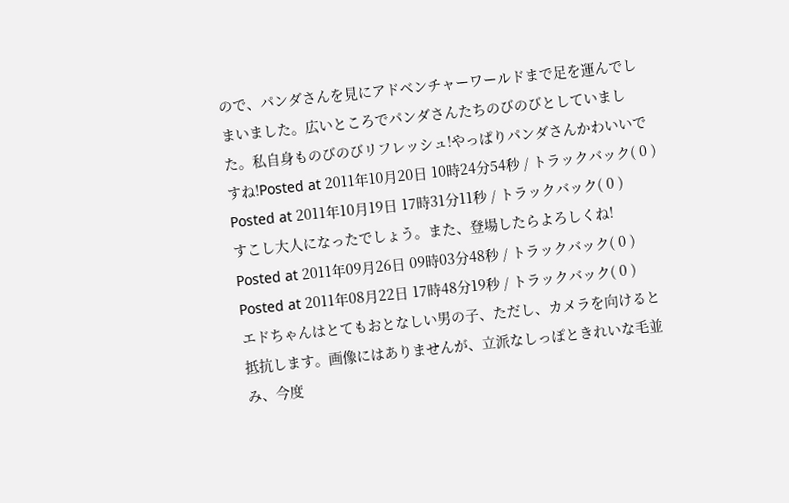ので、パンダさんを見にアドベンチャーワールドまで足を運んでしまいました。広いところでパンダさんたちのびのびとしていました。私自身ものびのびリフレッシュ!やっぱりパンダさんかわいいですね!Posted at 2011年10月20日 10時24分54秒 / トラックバック( 0 )
Posted at 2011年10月19日 17時31分11秒 / トラックバック( 0 )
すこし大人になったでしょう。また、登場したらよろしくね!
Posted at 2011年09月26日 09時03分48秒 / トラックバック( 0 )
Posted at 2011年08月22日 17時48分19秒 / トラックバック( 0 )
エドちゃんはとてもおとなしい男の子、ただし、カメラを向けると抵抗します。画像にはありませんが、立派なしっぽときれいな毛並み、今度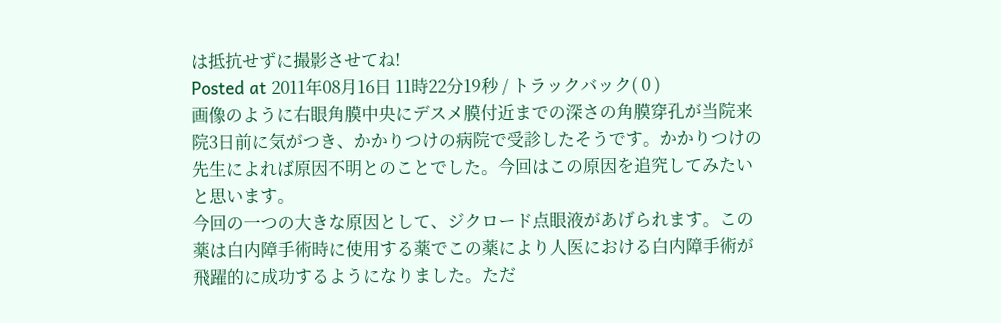は抵抗せずに撮影させてね!
Posted at 2011年08月16日 11時22分19秒 / トラックバック( 0 )
画像のように右眼角膜中央にデスメ膜付近までの深さの角膜穿孔が当院来院3日前に気がつき、かかりつけの病院で受診したそうです。かかりつけの先生によれば原因不明とのことでした。今回はこの原因を追究してみたいと思います。
今回の一つの大きな原因として、ジクロード点眼液があげられます。この薬は白内障手術時に使用する薬でこの薬により人医における白内障手術が飛躍的に成功するようになりました。ただ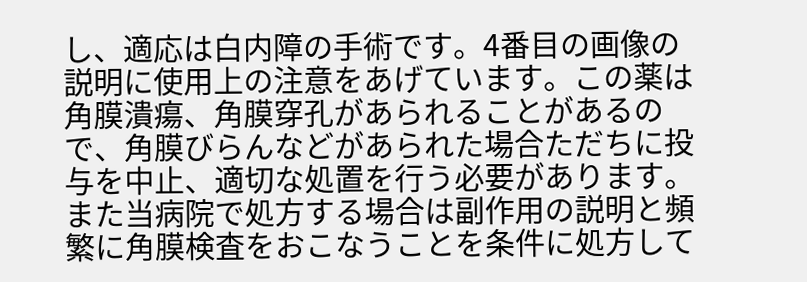し、適応は白内障の手術です。4番目の画像の説明に使用上の注意をあげています。この薬は角膜潰瘍、角膜穿孔があられることがあるので、角膜びらんなどがあられた場合ただちに投与を中止、適切な処置を行う必要があります。また当病院で処方する場合は副作用の説明と頻繁に角膜検査をおこなうことを条件に処方して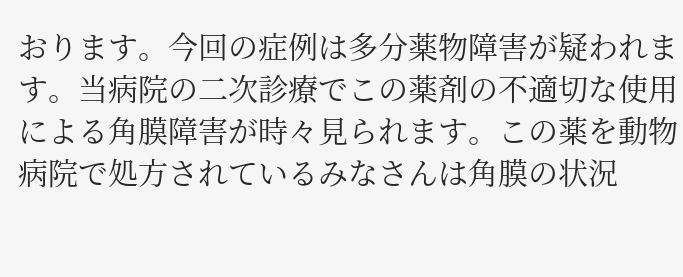おります。今回の症例は多分薬物障害が疑われます。当病院の二次診療でこの薬剤の不適切な使用による角膜障害が時々見られます。この薬を動物病院で処方されているみなさんは角膜の状況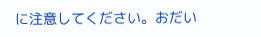に注意してください。おだい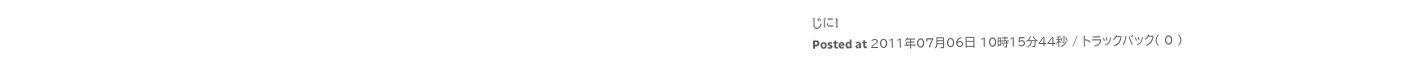じに!
Posted at 2011年07月06日 10時15分44秒 / トラックバック( 0 )